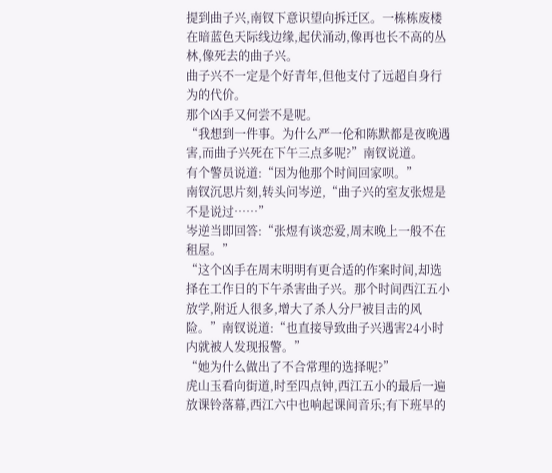提到曲子兴,南钗下意识望向拆迁区。一栋栋废楼在暗蓝色天际线边缘,起伏涌动,像再也长不高的丛林,像死去的曲子兴。
曲子兴不一定是个好青年,但他支付了远超自身行为的代价。
那个凶手又何尝不是呢。
“我想到一件事。为什么严一伦和陈默都是夜晚遇害,而曲子兴死在下午三点多呢?”南钗说道。
有个警员说道:“因为他那个时间回家呗。”
南钗沉思片刻,转头问岑逆,“曲子兴的室友张煜是不是说过……”
岑逆当即回答:“张煜有谈恋爱,周末晚上一般不在租屋。”
“这个凶手在周末明明有更合适的作案时间,却选择在工作日的下午杀害曲子兴。那个时间西江五小放学,附近人很多,增大了杀人分尸被目击的风险。”南钗说道:“也直接导致曲子兴遇害24小时内就被人发现报警。”
“她为什么做出了不合常理的选择呢?”
虎山玉看向街道,时至四点钟,西江五小的最后一遍放课铃落幕,西江六中也响起课间音乐;有下班早的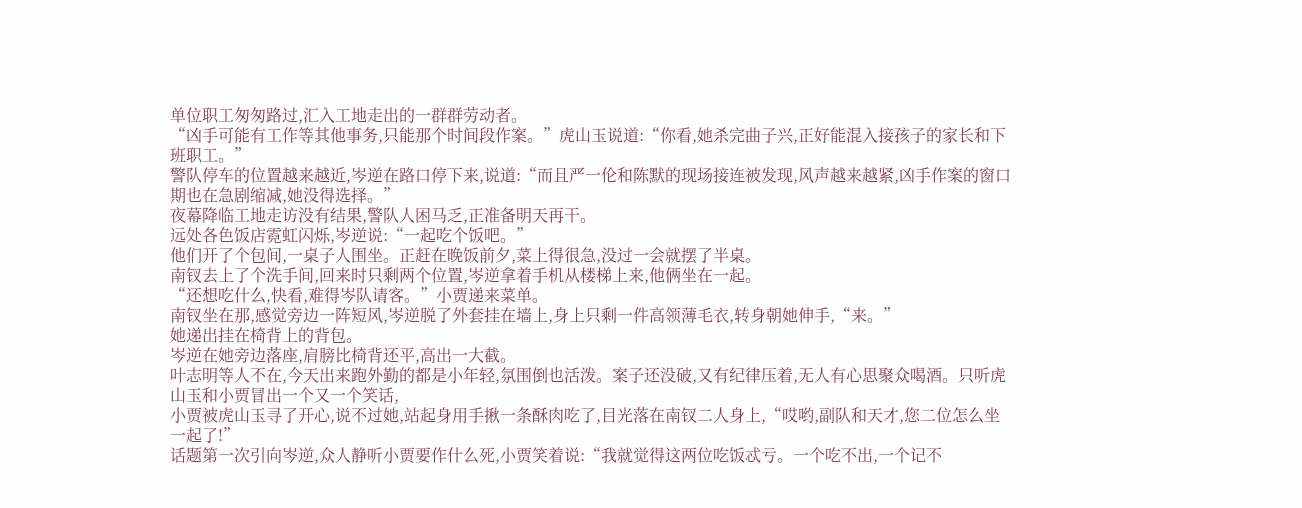单位职工匆匆路过,汇入工地走出的一群群劳动者。
“凶手可能有工作等其他事务,只能那个时间段作案。”虎山玉说道:“你看,她杀完曲子兴,正好能混入接孩子的家长和下班职工。”
警队停车的位置越来越近,岑逆在路口停下来,说道:“而且严一伦和陈默的现场接连被发现,风声越来越紧,凶手作案的窗口期也在急剧缩减,她没得选择。”
夜幕降临工地走访没有结果,警队人困马乏,正准备明天再干。
远处各色饭店霓虹闪烁,岑逆说:“一起吃个饭吧。”
他们开了个包间,一桌子人围坐。正赶在晚饭前夕,菜上得很急,没过一会就摆了半桌。
南钗去上了个洗手间,回来时只剩两个位置,岑逆拿着手机从楼梯上来,他俩坐在一起。
“还想吃什么,快看,难得岑队请客。”小贾递来菜单。
南钗坐在那,感觉旁边一阵短风,岑逆脱了外套挂在墙上,身上只剩一件高领薄毛衣,转身朝她伸手,“来。”
她递出挂在椅背上的背包。
岑逆在她旁边落座,肩膀比椅背还平,高出一大截。
叶志明等人不在,今天出来跑外勤的都是小年轻,氛围倒也活泼。案子还没破,又有纪律压着,无人有心思聚众喝酒。只听虎山玉和小贾冒出一个又一个笑话,
小贾被虎山玉寻了开心,说不过她,站起身用手揪一条酥肉吃了,目光落在南钗二人身上,“哎哟,副队和天才,您二位怎么坐一起了!”
话题第一次引向岑逆,众人静听小贾要作什么死,小贾笑着说:“我就觉得这两位吃饭忒亏。一个吃不出,一个记不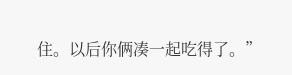住。以后你俩凑一起吃得了。”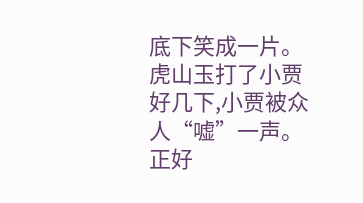底下笑成一片。
虎山玉打了小贾好几下,小贾被众人“嘘”一声。正好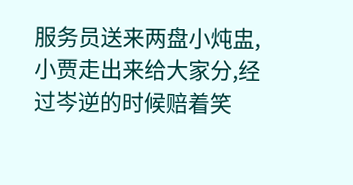服务员送来两盘小炖盅,小贾走出来给大家分,经过岑逆的时候赔着笑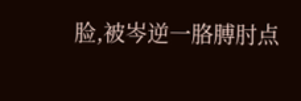脸,被岑逆一胳膊肘点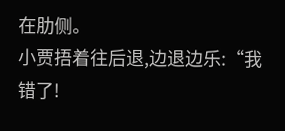在肋侧。
小贾捂着往后退,边退边乐:“我错了!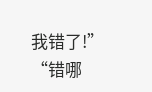我错了!”
“错哪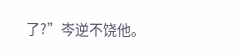了?”岑逆不饶他。